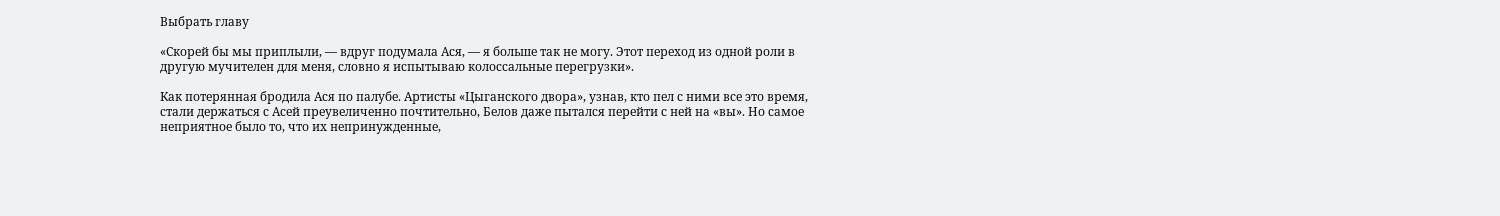Выбрать главу

«Скорей бы мы приплыли, — вдруг подумала Ася, — я больше так не могу. Этот переход из одной роли в другую мучителен для меня, словно я испытываю колоссальные перегрузки».

Как потерянная бродила Ася по палубе. Артисты «Цыганского двора», узнав, кто пел с ними все это время, стали держаться с Асей преувеличенно почтительно, Белов даже пытался перейти с ней на «вы». Но самое неприятное было то, что их непринужденные,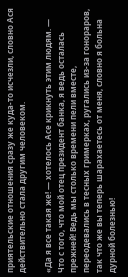приятельские отношения сразу же куда-то исчезли, словно Ася действительно стала другим человеком.

«Да я все такая же! — хотелось Асе крикнуть этим людям. — Что с того, что мой отец президент банка, я ведь осталась прежней! Ведь мы столько времени пели вместе, переодевались в тесных гримерках, ругались из-за гонораров, так что же вы теперь шарахаетесь от меня, словно я больна дурной болезнью!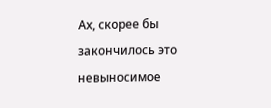Ах, скорее бы закончилось это невыносимое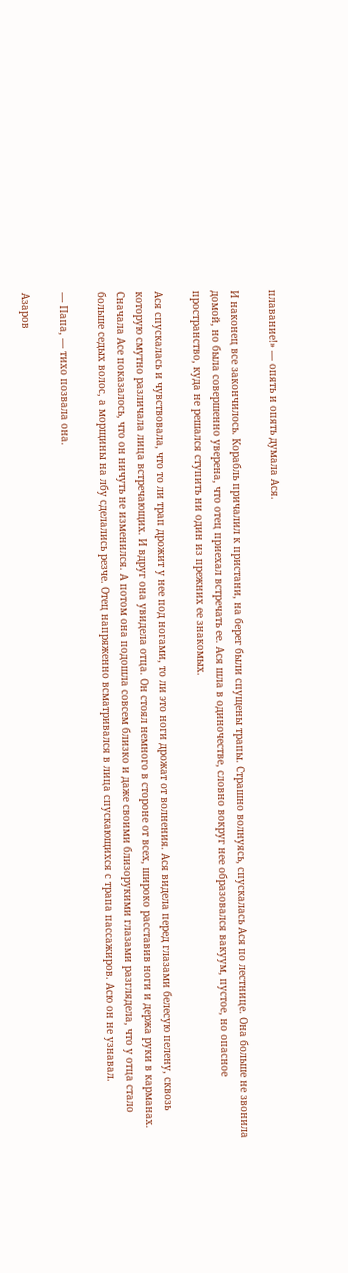плавание!» — опять и опять думала Ася.

И наконец все закончилось. Корабль причалил к пристани, на берег были спущены трапы. Страшно волнуясь, спускалась Ася по лестнице. Она больше не звонила домой, но была совершенно уверена, что отец приехал встречать ее. Ася шла в одиночестве, словно вокруг нее образовался вакуум, пустое, но опасное пространство, куда не решался ступить ни один из прежних ее знакомых.

Ася спускалась и чувствовала, что то ли трап дрожит у нее под ногами, то ли это ноги дрожат от волнения. Ася видела перед глазами белесую пелену, сквозь которую смутно различала лица встречающих. И вдруг она увидела отца. Он стоял немного в стороне от всех, широко расставив ноги и держа руки в карманах. Сначала Асе показалось, что он ничуть не изменился. А потом она подошла совсем близко и даже своими близорукими глазами разглядела, что у отца стало больше седых волос, а морщины на лбу сделались резче. Отец напряженно всматривался в лица спускающихся с трапа пассажиров. Асю он не узнавал.

— Папа, — тихо позвала она.

Азаров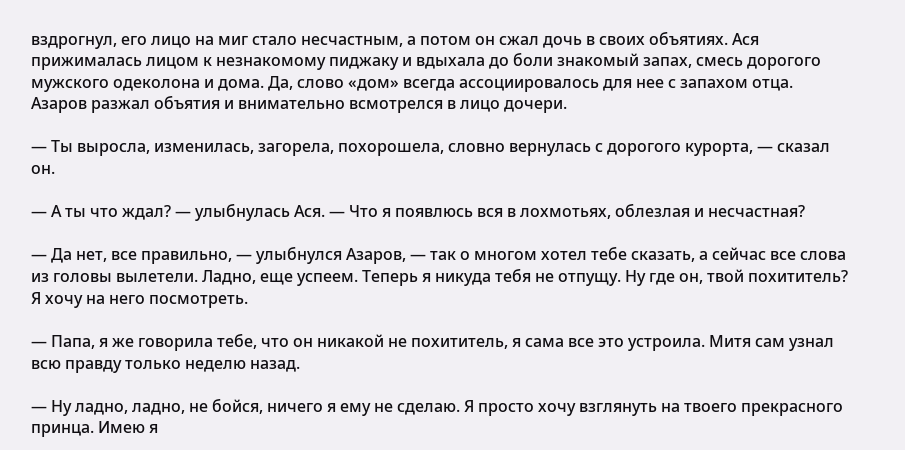вздрогнул, его лицо на миг стало несчастным, а потом он сжал дочь в своих объятиях. Ася прижималась лицом к незнакомому пиджаку и вдыхала до боли знакомый запах, смесь дорогого мужского одеколона и дома. Да, слово «дом» всегда ассоциировалось для нее с запахом отца. Азаров разжал объятия и внимательно всмотрелся в лицо дочери.

— Ты выросла, изменилась, загорела, похорошела, словно вернулась с дорогого курорта, — сказал он.

— А ты что ждал? — улыбнулась Ася. — Что я появлюсь вся в лохмотьях, облезлая и несчастная?

— Да нет, все правильно, — улыбнулся Азаров, — так о многом хотел тебе сказать, а сейчас все слова из головы вылетели. Ладно, еще успеем. Теперь я никуда тебя не отпущу. Ну где он, твой похититель? Я хочу на него посмотреть.

— Папа, я же говорила тебе, что он никакой не похититель, я сама все это устроила. Митя сам узнал всю правду только неделю назад.

— Ну ладно, ладно, не бойся, ничего я ему не сделаю. Я просто хочу взглянуть на твоего прекрасного принца. Имею я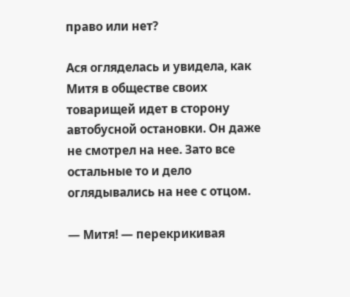право или нет?

Ася огляделась и увидела, как Митя в обществе своих товарищей идет в сторону автобусной остановки. Он даже не смотрел на нее. Зато все остальные то и дело оглядывались на нее с отцом.

— Митя! — перекрикивая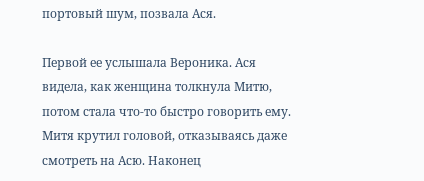портовый шум, позвала Ася.

Первой ее услышала Вероника. Ася видела, как женщина толкнула Митю, потом стала что-то быстро говорить ему. Митя крутил головой, отказываясь даже смотреть на Асю. Наконец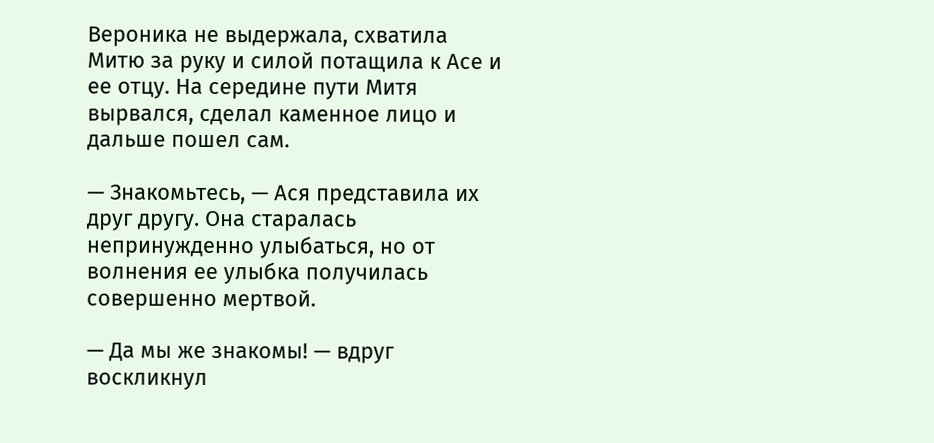Вероника не выдержала, схватила Митю за руку и силой потащила к Асе и ее отцу. На середине пути Митя вырвался, сделал каменное лицо и дальше пошел сам.

— Знакомьтесь, — Ася представила их друг другу. Она старалась непринужденно улыбаться, но от волнения ее улыбка получилась совершенно мертвой.

— Да мы же знакомы! — вдруг воскликнул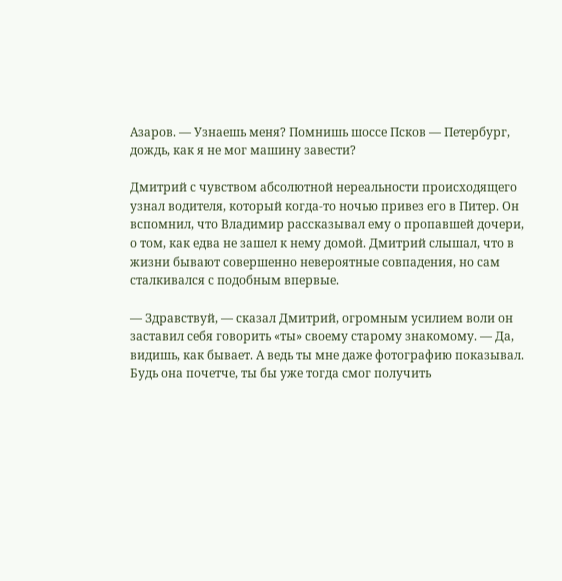Азаров. — Узнаешь меня? Помнишь шоссе Псков — Петербург, дождь, как я не мог машину завести?

Дмитрий с чувством абсолютной нереальности происходящего узнал водителя, который когда-то ночью привез его в Питер. Он вспомнил, что Владимир рассказывал ему о пропавшей дочери, о том, как едва не зашел к нему домой. Дмитрий слышал, что в жизни бывают совершенно невероятные совпадения, но сам сталкивался с подобным впервые.

— Здравствуй, — сказал Дмитрий, огромным усилием воли он заставил себя говорить «ты» своему старому знакомому. — Да, видишь, как бывает. А ведь ты мне даже фотографию показывал. Будь она почетче, ты бы уже тогда смог получить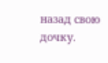назад свою дочку.